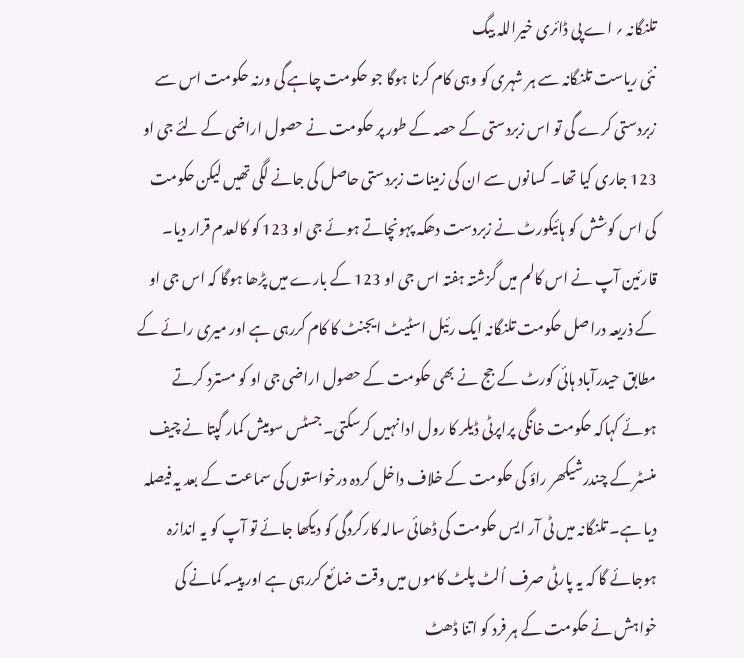تلنگانہ ؍ اے پی ڈائری خیراللہ بیگ
نئی ریاست تلنگانہ سے ہر شہری کو وہی کام کرنا ہوگا جو حکومت چاہے گی ورنہ حکومت اس سے زبردستی کرے گی تو اس زبردستی کے حصہ کے طور پر حکومت نے حصول اراضی کے لئے جی او 123 جاری کیا تھا۔ کسانوں سے ان کی زمینات زبردستی حاصل کی جانے لگی تھیں لیکن حکومت کی اس کوشش کو ہائیکورٹ نے زبردست دھکہ پہونچاتے ہوئے جی او 123 کو کالعدم قرار دیا۔ قارئین آپ نے اس کالم میں گزشتہ ہفتہ اس جی او 123 کے بارے میں پڑھا ہوگا کہ اس جی او کے ذریعہ دراصل حکومت تلنگانہ ایک رئیل اسٹیٹ ایجنٹ کا کام کررہی ہے اور میری رائے کے مطابق حیدرآباد ہائی کورٹ کے جج نے بھی حکومت کے حصول اراضی جی او کو مسترد کرتے ہوئے کہاکہ حکومت خانگی پراپرٹی ڈیلر کا رول ادا نہیں کرسکتی۔ جسٹس سومیش کمار گپتا نے چیف منسٹر کے چندرشیکھر راؤ کی حکومت کے خلاف داخل کردہ درخواستوں کی سماعت کے بعد یہ فیصلہ دیا ہے۔ تلنگانہ میں ٹی آر ایس حکومت کی ڈھائی سالہ کارکردگی کو دیکھا جائے تو آپ کو یہ اندازہ ہوجائے گا کہ یہ پارٹی صرف اُلٹ پلٹ کاموں میں وقت ضائع کررہی ہے اور پیسہ کمانے کی خواہش نے حکومت کے ہر فرد کو اتنا ڈھٹ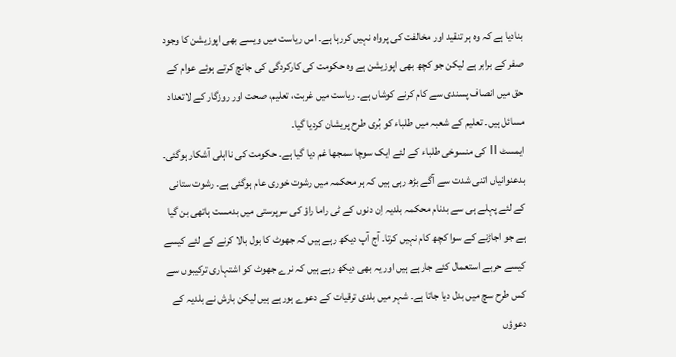بنادیا ہے کہ وہ ہر تنقید اور مخالفت کی پرواہ نہیں کررہا ہے۔ اس ریاست میں ویسے بھی اپوزیشن کا وجود صفر کے برابر ہے لیکن جو کچھ بھی اپوزیشن ہے وہ حکومت کی کارکردگی کی جانچ کرتے ہوئے عوام کے حق میں انصاف پسندی سے کام کرنے کوشاں ہے۔ ریاست میں غربت، تعلیم، صحت اور روزگار کے لاتعداد مسائل ہیں۔ تعلیم کے شعبہ میں طلباء کو بُری طرح پریشان کردیا گیا۔
ایمسٹ II کی منسوخی طلباء کے لئے ایک سوچا سمجھا غم دیا گیا ہے۔ حکومت کی نااہلی آشکار ہوگئی۔ بدعنوانیاں اتنی شدت سے آگے بڑھ رہی ہیں کہ ہر محکمہ میں رشوت خوری عام ہوگئی ہے۔ رشوت ستانی کے لئے پہلے ہی سے بدنام محکمہ بلدیہ اِن دنوں کے ٹی راما راؤ کی سرپرستی میں بدمست ہاتھی بن گیا ہے جو اجاڑنے کے سوا کچھ کام نہیں کرتا۔ آج آپ دیکھ رہے ہیں کہ جھوٹ کا بول بالا کرنے کے لئے کیسے کیسے حربے استعمال کئے جارہے ہیں اور یہ بھی دیکھ رہے ہیں کہ نرے جھوٹ کو اشتہاری ترکیبوں سے کس طرح سچ میں بدل دیا جاتا ہے۔ شہر میں بلدی ترقیات کے دعوے ہورہے ہیں لیکن بارش نے بلدیہ کے دعوؤں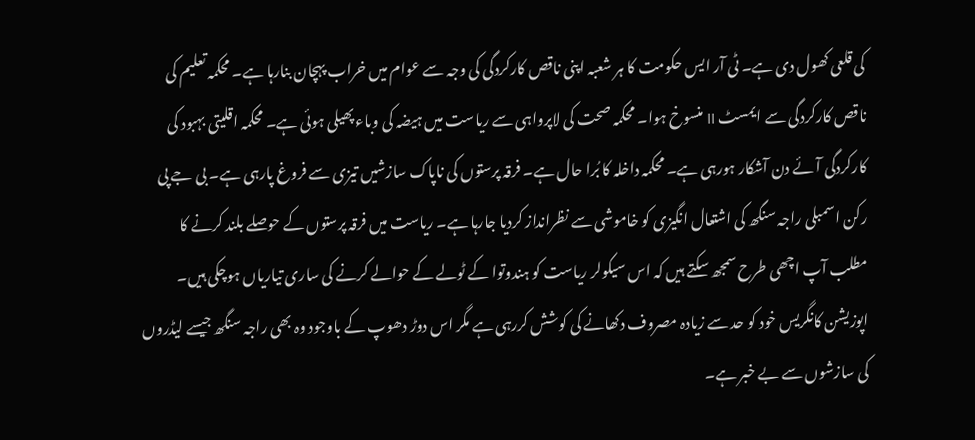کی قلعی کھول دی ہے۔ ٹی آر ایس حکومت کا ہر شعبہ اپنی ناقص کارکردگی کی وجہ سے عوام میں خراب پہچان بنارہا ہے۔ محکمہ تعلیم کی ناقص کارکردگی سے ایمسٹ II منسوخ ہوا۔ محکمہ صحت کی لاپرواہی سے ریاست میں ہیضہ کی وباء پھیلی ہوئی ہے۔ محکمہ اقلیتی بہبود کی کارکردگی آئے دن آشکار ہورہی ہے۔ محکمہ داخلہ کا بُرا حال ہے۔ فرقہ پرستوں کی ناپاک سازشیں تیزی سے فروغ پارہی ہے۔ بی جے پی رکن اسمبلی راجہ سنگھ کی اشتعال انگیزی کو خاموشی سے نظرانداز کردیا جارہا ہے۔ ریاست میں فرقہ پرستوں کے حوصلے بلند کرنے کا مطلب آپ اچھی طرح سمجھ سکتے ہیں کہ اس سیکولر ریاست کو ہندوتوا کے ٹولے کے حوالے کرنے کی ساری تیاریاں ہوچکی ہیں۔ اپوزیشن کانگریس خود کو حد سے زیادہ مصروف دکھانے کی کوشش کررہی ہے مگر اس دوڑ دھوپ کے باوجود وہ بھی راجہ سنگھ جیسے لیڈروں کی سازشوں سے بے خبر ہے۔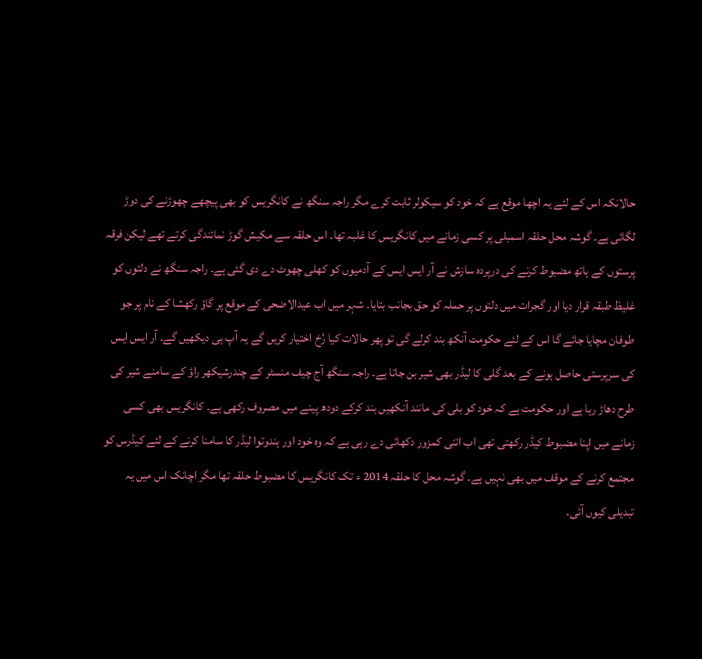حالانکہ اس کے لئے یہ اچھا موقع ہے کہ خود کو سیکولر ثابت کرے مگر راجہ سنگھ نے کانگریس کو بھی پیچھے چھوڑنے کی دوڑ لگائی ہے۔ گوشہ محل حلقہ اسمبلی پر کسی زمانے میں کانگریس کا غلبہ تھا۔ اس حلقہ سے مکیش گوڑ نمائندگی کرتے تھے لیکن فرقہ پرستوں کے ہاتھ مضبوط کرنے کی درپردہ سازش نے آر ایس ایس کے آدمیوں کو کھلی چھوٹ دے دی گئی ہے۔ راجہ سنگھ نے دلتوں کو غلیظ طبقہ قرار دیا اور گجرات میں دلتوں پر حملہ کو حق بجانب بتایا۔ شہر میں اب عیدالاضحی کے موقع پر گاؤ رکھشا کے نام پر جو طوفان مچایا جائے گا اس کے لئے حکومت آنکھ بند کرلے گی تو پھر حالات کیا رُخ اختیار کریں گے یہ آپ ہی دیکھیں گے۔ آر ایس ایس کی سرپرستی حاصل ہونے کے بعد گلی کا لیڈر بھی شیر بن جاتا ہے۔ راجہ سنگھ آج چیف منسٹر کے چندرشیکھر راؤ کے سامنے شیر کی طرح دھاڑ رہا ہے اور حکومت ہے کہ خود کو بلی کی مانند آنکھیں بند کرکے دودھ پینے میں مصروف رکھی ہے۔ کانگریس بھی کسی زمانے میں اپنا مضبوط کیڈر رکھتی تھی اب اتنی کمزور دکھائی دے رہی ہے کہ وہ خود اور ہندوتوا لیڈر کا سامنا کرنے کے لئے کیڈرس کو مجتمع کرنے کے موقف میں بھی نہیں ہے۔ گوشہ محل کا حلقہ 2014 ء تک کانگریس کا مضبوط حلقہ تھا مگر اچانک اس میں یہ تبدیلی کیوں آئی۔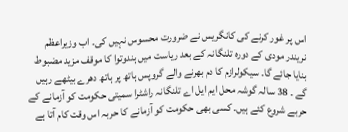اس پر غور کرنے کی کانگریس نے ضرورت محسوس نہیں کی۔ اب وزیراعظم نریندر مودی کے دورہ تلنگانہ کے بعد ریاست میں ہندوتوا کا موقف مزید مضبوط بنایا جائے گا۔ سیکولرازم کا دم بھرنے والے گروپس ہاتھ پر ہاتھ دھرے بیٹھے رہیں گے ۔ 38 سالہ گوشہ محل ایم ایل اے تلنگانہ راشٹرا سمیتی حکومت کو آزمانے کے حربے شروع کئے ہیں۔ کسی بھی حکومت کو آزمانے کا حربہ اس وقت کام آتا ہے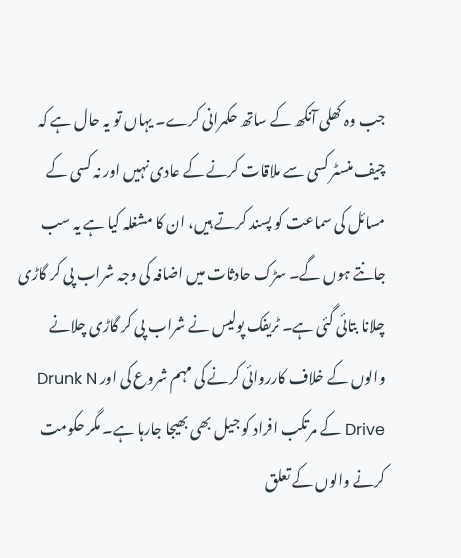جب وہ کھلی آنکھ کے ساتھ حکمرانی کرے۔ یہاں تو یہ حال ہے کہ چیف منسٹر کسی سے ملاقات کرنے کے عادی نہیں اور نہ کسی کے مسائل کی سماعت کو پسند کرتے ہیں، ان کا مشغلہ کیا ہے یہ سب جانتے ہوں گے۔ سڑک حادثات میں اضافہ کی وجہ شراب پی کر گاڑی چلانا بتائی گئی ہے۔ ٹریفک پولیس نے شراب پی کر گاڑی چلانے والوں کے خلاف کارروائی کرنے کی مہم شروع کی اور Drunk N Drive کے مرتکب افراد کو جیل بھی بھیجا جارہا ہے۔ مگر حکومت کرنے والوں کے تعلق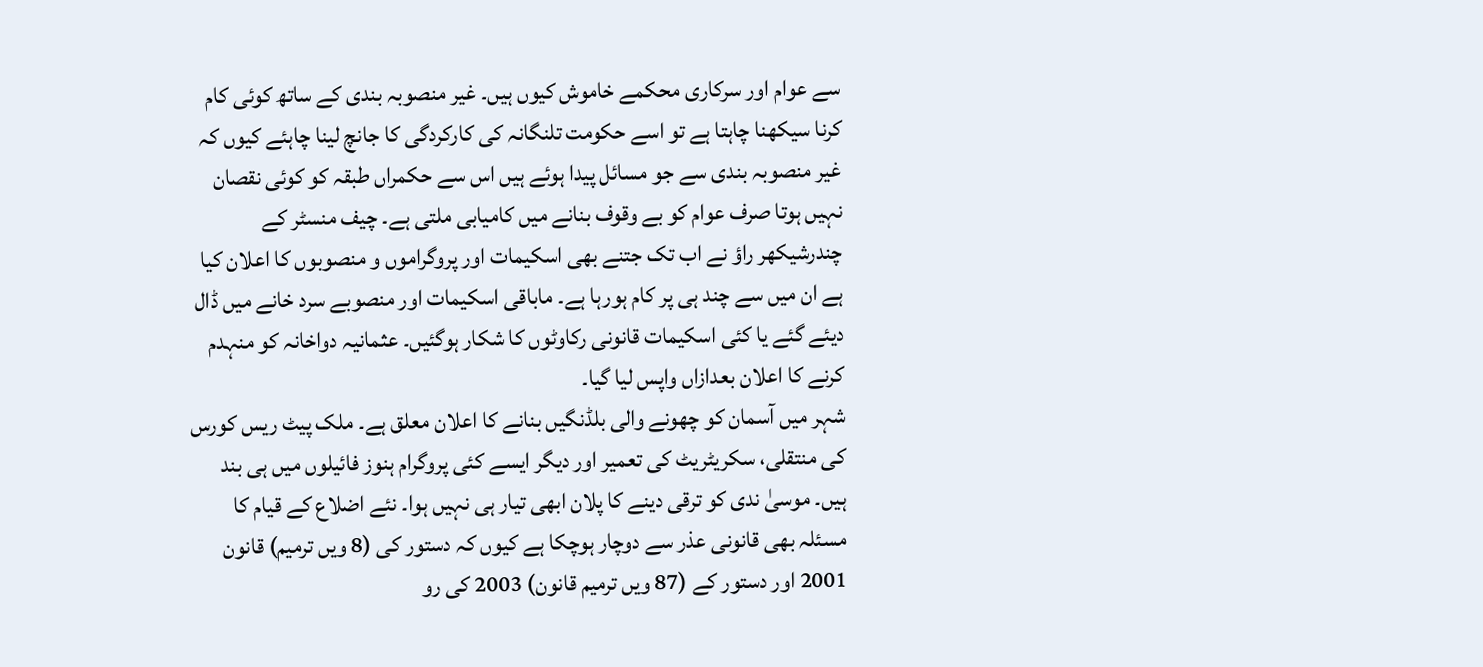سے عوام اور سرکاری محکمے خاموش کیوں ہیں۔ غیر منصوبہ بندی کے ساتھ کوئی کام کرنا سیکھنا چاہتا ہے تو اسے حکومت تلنگانہ کی کارکردگی کا جانچ لینا چاہئے کیوں کہ غیر منصوبہ بندی سے جو مسائل پیدا ہوئے ہیں اس سے حکمراں طبقہ کو کوئی نقصان نہیں ہوتا صرف عوام کو بے وقوف بنانے میں کامیابی ملتی ہے۔ چیف منسٹر کے چندرشیکھر راؤ نے اب تک جتنے بھی اسکیمات اور پروگراموں و منصوبوں کا اعلان کیا ہے ان میں سے چند ہی پر کام ہورہا ہے۔ ماباقی اسکیمات اور منصوبے سرد خانے میں ڈال دیئے گئے یا کئی اسکیمات قانونی رکاوٹوں کا شکار ہوگئیں۔ عثمانیہ دواخانہ کو منہدم کرنے کا اعلان بعدازاں واپس لیا گیا۔
شہر میں آسمان کو چھونے والی بلڈنگیں بنانے کا اعلان معلق ہے۔ ملک پیٹ ریس کورس کی منتقلی، سکریٹریٹ کی تعمیر اور دیگر ایسے کئی پروگرام ہنوز فائیلوں میں ہی بند ہیں۔ موسیٰ ندی کو ترقی دینے کا پلان ابھی تیار ہی نہیں ہوا۔ نئے اضلاع کے قیام کا مسئلہ بھی قانونی عذر سے دوچار ہوچکا ہے کیوں کہ دستور کی (8 ویں ترمیم) قانون 2001 اور دستور کے (87 ویں ترمیم قانون) 2003 کی رو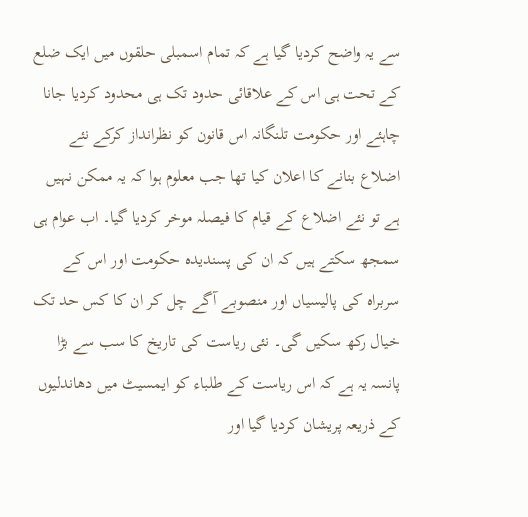سے یہ واضح کردیا گیا ہے کہ تمام اسمبلی حلقوں میں ایک ضلع کے تحت ہی اس کے علاقائی حدود تک ہی محدود کردیا جانا چاہئے اور حکومت تلنگانہ اس قانون کو نظرانداز کرکے نئے اضلاع بنانے کا اعلان کیا تھا جب معلوم ہوا کہ یہ ممکن نہیں ہے تو نئے اضلاع کے قیام کا فیصلہ موخر کردیا گیا۔ اب عوام ہی سمجھ سکتے ہیں کہ ان کی پسندیدہ حکومت اور اس کے سربراہ کی پالیسیاں اور منصوبے آگے چل کر ان کا کس حد تک خیال رکھ سکیں گی۔ نئی ریاست کی تاریخ کا سب سے بڑا پانسہ یہ ہے کہ اس ریاست کے طلباء کو ایمسیٹ میں دھاندلیوں کے ذریعہ پریشان کردیا گیا اور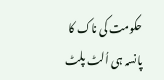حکومت کی ناک کا پانسہ ہی اُلٹ پلٹ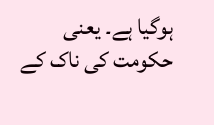ہوگیا ہے۔ یعنی حکومت کی ناک کے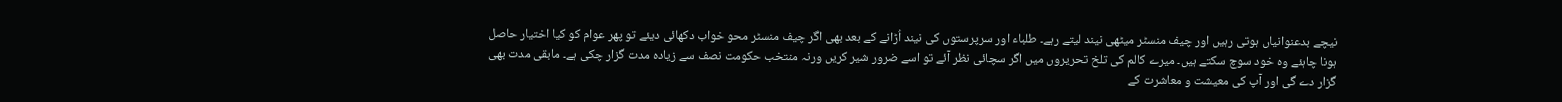نیچے بدعنوانیاں ہوتی رہیں اور چیف منسٹر میٹھی نیند لیتے رہے۔ طلباء اور سرپرستوں کی نیند اُڑانے کے بعد بھی اگر چیف منسٹر محو خواب دکھائی دیئے تو پھر عوام کو کیا اختیار حاصل ہونا چاہئے وہ خود سوچ سکتے ہیں۔ میرے کالم کی تلخ تحریروں میں اگر سچائی نظر آئے تو اسے ضرور شیر کریں ورنہ منتخب حکومت نصف سے زیادہ مدت گزار چکی ہے۔ مابقی مدت بھی گزار دے گی اور آپ کی معیشت و معاشرت کے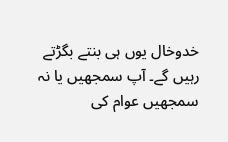خدوخال یوں ہی بنتے بگڑتے رہیں گے۔ آپ سمجھیں یا نہ سمجھیں عوام کی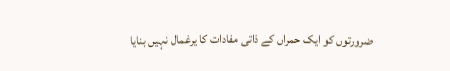ضرورتوں کو ایک حمراں کے ذاتی مفادات کا یرغمال نہیں بنایا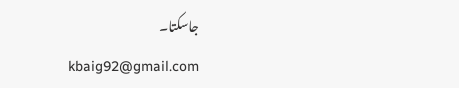جاسکتا۔
kbaig92@gmail.com